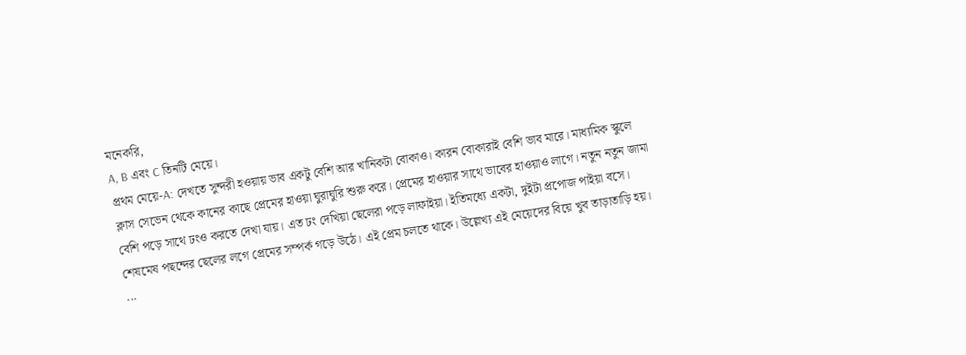মনেকরি,
A, B এবং C তিনটি মেয়ে।
প্রথম মেয়ে-A: দেখতে সুন্দরী হওয়ায় ভাব একটু বেশি আর খানিকটা বোকাও। কারন বোকারাই বেশি ভাব মারে। মাধ্যমিক স্কুলে ক্লাস সেভেন থেকে কানের কাছে প্রেমের হাওয়া ঘুরাঘুরি শুরু করে। প্রেমের হাওয়ার সাথে ভাবের হাওয়াও লাগে। নতুন নতুন জামা বেশি পড়ে সাথে ঢংও করতে দেখা যায়। এত ঢং দেখিয়া ছেলেরা পড়ে লাফাইয়া। ইতিমধ্যে একটা, দুইটা প্রপোজ পাইয়া বসে। শেষমেষ পছন্দের ছেলের লগে প্রেমের সম্পর্ক গড়ে উঠে। এই প্রেম চলতে থাকে। উল্লেখ্য এই মেয়েদের বিয়ে খুব তাড়াতাড়ি হয়।
...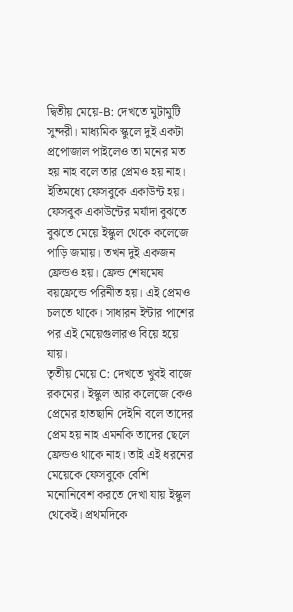দ্বিতীয় মেয়ে-B: দেখতে মুটামুটি সুন্দরী। মাধ্যমিক স্কুলে দুই একটা প্রপোজাল পাইলেও তা মনের মত হয় নাহ বলে তার প্রেমও হয় নাহ। ইতিমধ্যে ফেসবুকে একাউন্ট হয়। ফেসবুক একাউন্টের মর্যাদা বুঝতে বুঝতে মেয়ে ইস্কুল থেকে কলেজে পাড়ি জমায়। তখন দুই একজন ফ্রেন্ডও হয়। ফ্রেন্ড শেষমেষ বয়ফ্রেন্ডে পরিনীত হয়। এই প্রেমও চলতে থাকে। সাধারন ইন্টার পাশের পর এই মেয়েগুলারও বিয়ে হয়ে যায়।
তৃতীয় মেয়ে C: দেখতে খুবই বাজে রকমের। ইস্কুল আর কলেজে কেও প্রেমের হাতছানি দেইনি বলে তাদের প্রেম হয় নাহ এমনকি তাদের ছেলে ফ্রেন্ডও থাকে নাহ। তাই এই ধরনের মেয়েকে ফেসবুকে বেশি মনোনিবেশ করতে দেখা যায় ইস্কুল থেকেই। প্রথমদিকে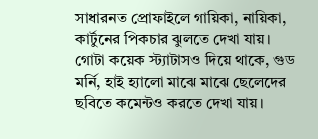সাধারনত প্রোফাইলে গায়িকা, নায়িকা, কার্টুনের পিকচার ঝুলতে দেখা যায়। গোটা কয়েক স্ট্যাটাসও দিয়ে থাকে, গুড মর্নি, হাই হ্যালো মাঝে মাঝে ছেলেদের ছবিতে কমেন্টও করতে দেখা যায়।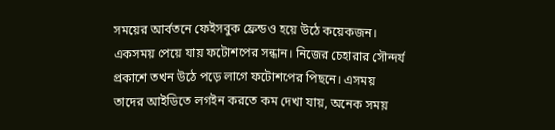সময়ের আর্বতনে ফেইসবুক ফ্রেন্ডও হয়ে উঠে কয়েকজন। একসময় পেয়ে যায় ফটোশপের সন্ধান। নিজের চেহারার সৌন্দর্য প্রকাশে তখন উঠে পড়ে লাগে ফটোশপের পিছনে। এসময় তাদের আইডিতে লগইন করতে কম দেখা যায়, অনেক সময়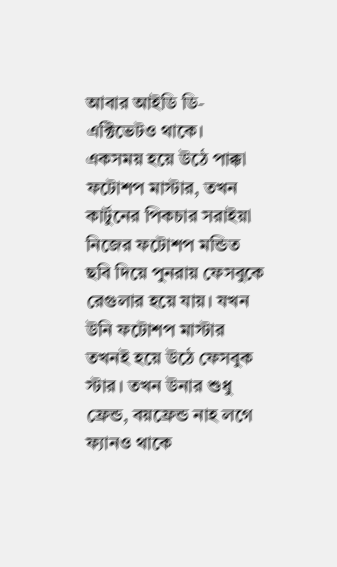আবার আইডি ডি-এক্টিভেটও থাকে। একসময় হয়ে উঠে পাক্কা ফটোশপ মাস্টার, তখন কার্টুনের পিকচার সরাইয়া নিজের ফটোশপ মন্ডিত ছবি দিয়ে পুনরায় ফেসবুকে রেগুলার হয়ে যায়। যখন উনি ফটোশপ মাস্টার তখনই হয়ে উঠে ফেসবুক স্টার। তখন উনার শুধু ফ্রেন্ড, বয়ফ্রেন্ড নাহ লগে ফ্যানও থাকে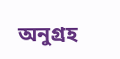অনুগ্রহ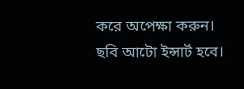করে অপেক্ষা করুন। ছবি আটো ইন্সার্ট হবে।